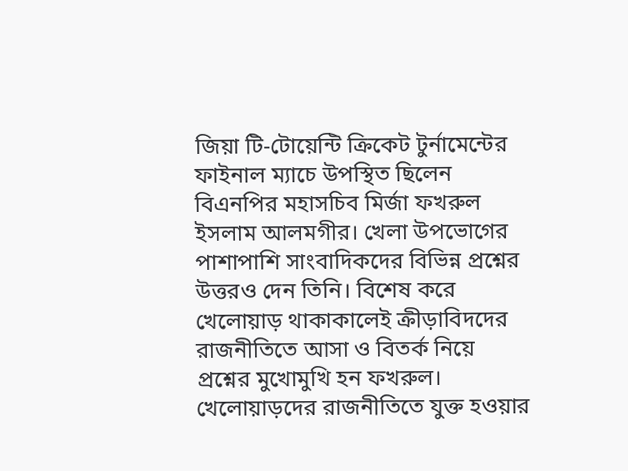জিয়া টি-টোয়েন্টি ক্রিকেট টুর্নামেন্টের ফাইনাল ম্যাচে উপস্থিত ছিলেন বিএনপির মহাসচিব মির্জা ফখরুল ইসলাম আলমগীর। খেলা উপভোগের পাশাপাশি সাংবাদিকদের বিভিন্ন প্রশ্নের উত্তরও দেন তিনি। বিশেষ করে খেলোয়াড় থাকাকালেই ক্রীড়াবিদদের রাজনীতিতে আসা ও বিতর্ক নিয়ে প্রশ্নের মুখোমুখি হন ফখরুল।
খেলোয়াড়দের রাজনীতিতে যুক্ত হওয়ার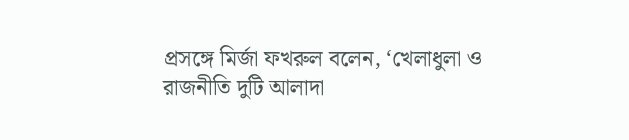প্রসঙ্গে মির্জা ফখরুল বলেন, ‘খেলাধুলা ও রাজনীতি দুটি আলাদা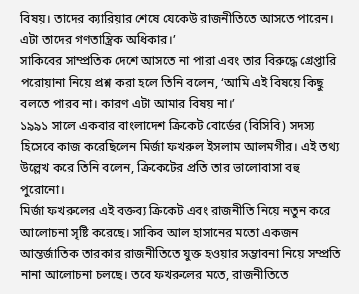বিষয়। তাদের ক্যারিয়ার শেষে যেকেউ রাজনীতিতে আসতে পারেন। এটা তাদের গণতান্ত্রিক অধিকার।’
সাকিবের সাম্প্রতিক দেশে আসতে না পারা এবং তার বিরুদ্ধে গ্রেপ্তারি পরোয়ানা নিয়ে প্রশ্ন করা হলে তিনি বলেন, ‘আমি এই বিষয়ে কিছু বলতে পারব না। কারণ এটা আমার বিষয় না।’
১৯৯১ সালে একবার বাংলাদেশ ক্রিকেট বোর্ডের (বিসিবি) সদস্য হিসেবে কাজ করেছিলেন মির্জা ফখরুল ইসলাম আলমগীর। এই তথ্য উল্লেখ করে তিনি বলেন, ক্রিকেটের প্রতি তার ভালোবাসা বহু পুরোনো।
মির্জা ফখরুলের এই বক্তব্য ক্রিকেট এবং রাজনীতি নিয়ে নতুন করে আলোচনা সৃষ্টি করেছে। সাকিব আল হাসানের মতো একজন আন্তর্জাতিক তারকার রাজনীতিতে যুক্ত হওয়ার সম্ভাবনা নিয়ে সম্প্রতি নানা আলোচনা চলছে। তবে ফখরুলের মতে, রাজনীতিতে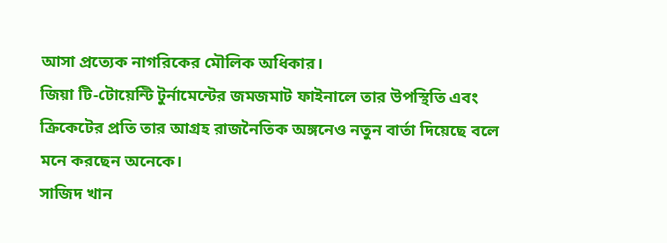আসা প্রত্যেক নাগরিকের মৌলিক অধিকার।
জিয়া টি-টোয়েন্টি টুর্নামেন্টের জমজমাট ফাইনালে তার উপস্থিতি এবং ক্রিকেটের প্রতি তার আগ্রহ রাজনৈতিক অঙ্গনেও নতুন বার্তা দিয়েছে বলে মনে করছেন অনেকে।
সাজিদ খান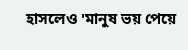হাসলেও 'মানুষ ভয় পেয়ে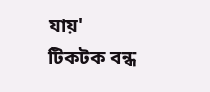যায়'
টিকটক বন্ধ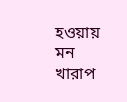হওয়ায় মন খারাপ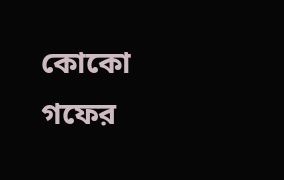কোকো গফের